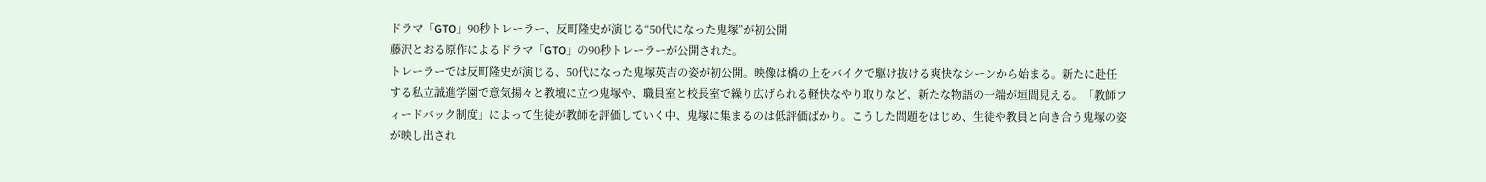ドラマ「GTO」90秒トレーラー、反町隆史が演じる“50代になった鬼塚”が初公開
藤沢とおる原作によるドラマ「GTO」の90秒トレーラーが公開された。
トレーラーでは反町隆史が演じる、50代になった鬼塚英吉の姿が初公開。映像は橋の上をバイクで駆け抜ける爽快なシーンから始まる。新たに赴任する私立誠進学園で意気揚々と教壇に立つ鬼塚や、職員室と校長室で繰り広げられる軽快なやり取りなど、新たな物語の一端が垣間見える。「教師フィードバック制度」によって生徒が教師を評価していく中、鬼塚に集まるのは低評価ばかり。こうした問題をはじめ、生徒や教員と向き合う鬼塚の姿が映し出され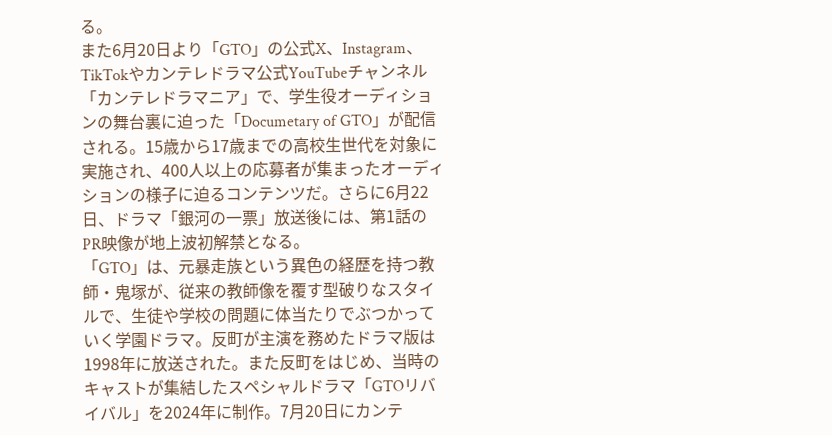る。
また6月20日より「GTO」の公式X、Instagram、TikTokやカンテレドラマ公式YouTubeチャンネル「カンテレドラマニア」で、学生役オーディションの舞台裏に迫った「Documetary of GTO」が配信される。15歳から17歳までの高校生世代を対象に実施され、400人以上の応募者が集まったオーディションの様子に迫るコンテンツだ。さらに6月22日、ドラマ「銀河の一票」放送後には、第1話のPR映像が地上波初解禁となる。
「GTO」は、元暴走族という異色の経歴を持つ教師・鬼塚が、従来の教師像を覆す型破りなスタイルで、生徒や学校の問題に体当たりでぶつかっていく学園ドラマ。反町が主演を務めたドラマ版は1998年に放送された。また反町をはじめ、当時のキャストが集結したスペシャルドラマ「GTOリバイバル」を2024年に制作。7月20日にカンテ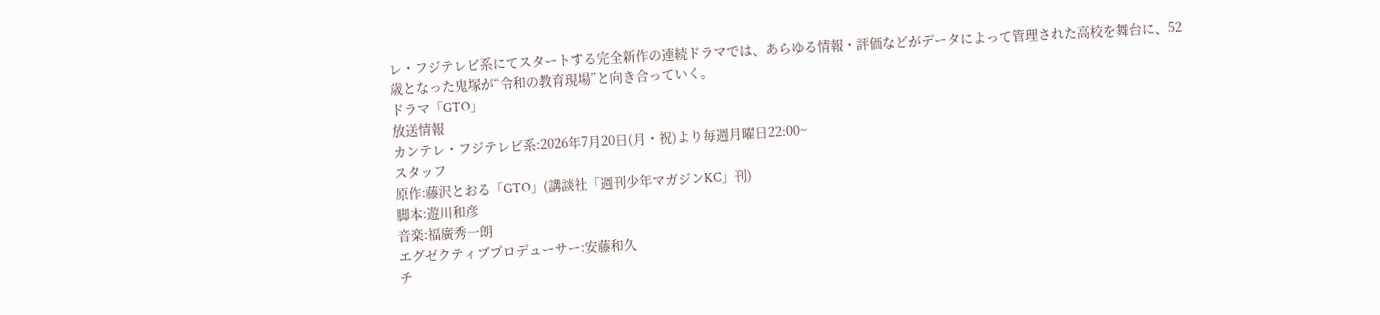レ・フジテレビ系にてスタートする完全新作の連続ドラマでは、あらゆる情報・評価などがデータによって管理された高校を舞台に、52歳となった鬼塚が“令和の教育現場”と向き合っていく。
ドラマ「GTO」
放送情報
カンテレ・フジテレビ系:2026年7月20日(月・祝)より毎週月曜日22:00~
スタッフ
原作:藤沢とおる「GTO」(講談社「週刊少年マガジンKC」刊)
脚本:遊川和彦
音楽:福廣秀一朗
エグゼクティブプロデューサー:安藤和久
チ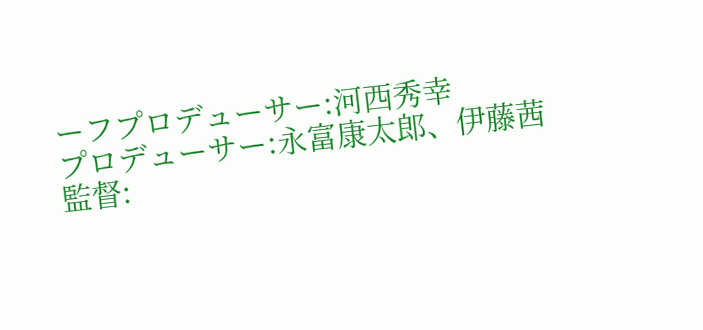ーフプロデューサー:河西秀幸
プロデューサー:永富康太郎、伊藤茜
監督: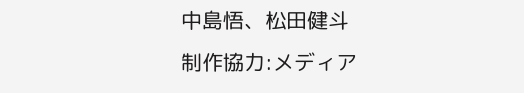中島悟、松田健斗
制作協力:メディア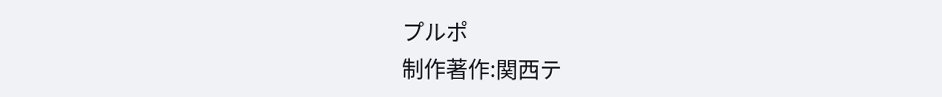プルポ
制作著作:関西テ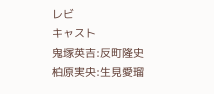レビ
キャスト
鬼塚英吉:反町隆史
柏原実央:生見愛瑠